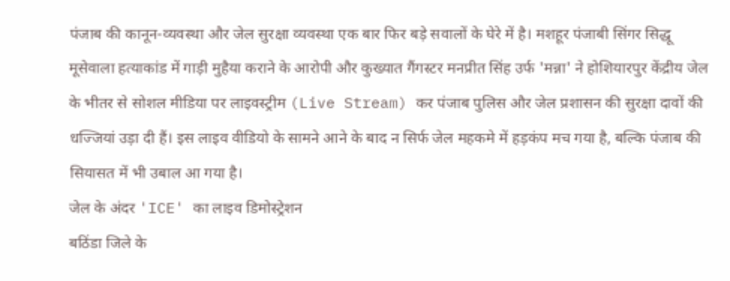पंजाब की कानून-व्यवस्था और जेल सुरक्षा व्यवस्था एक बार फिर बड़े सवालों के घेरे में है। मशहूर पंजाबी सिंगर सिद्धू मूसेवाला हत्याकांड में गाड़ी मुहैया कराने के आरोपी और कुख्यात गैंगस्टर मनप्रीत सिंह उर्फ 'मन्ना' ने होशियारपुर केंद्रीय जेल के भीतर से सोशल मीडिया पर लाइवस्ट्रीम (Live Stream) कर पंजाब पुलिस और जेल प्रशासन की सुरक्षा दावों की धज्जियां उड़ा दी हैं। इस लाइव वीडियो के सामने आने के बाद न सिर्फ जेल महकमे में हड़कंप मच गया है, बल्कि पंजाब की सियासत में भी उबाल आ गया है।
जेल के अंदर 'ICE' का लाइव डिमोस्ट्रेशन
बठिंडा जिले के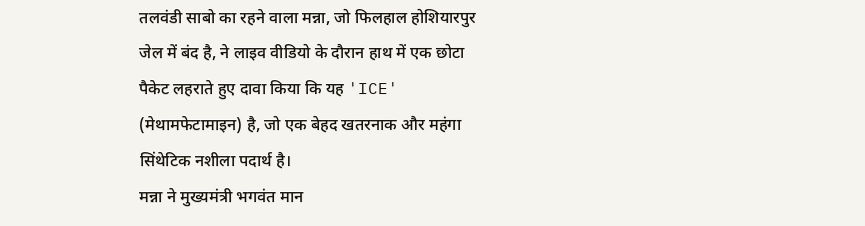तलवंडी साबो का रहने वाला मन्ना, जो फिलहाल होशियारपुर जेल में बंद है, ने लाइव वीडियो के दौरान हाथ में एक छोटा पैकेट लहराते हुए दावा किया कि यह 'ICE' (मेथामफेटामाइन) है, जो एक बेहद खतरनाक और महंगा सिंथेटिक नशीला पदार्थ है।
मन्ना ने मुख्यमंत्री भगवंत मान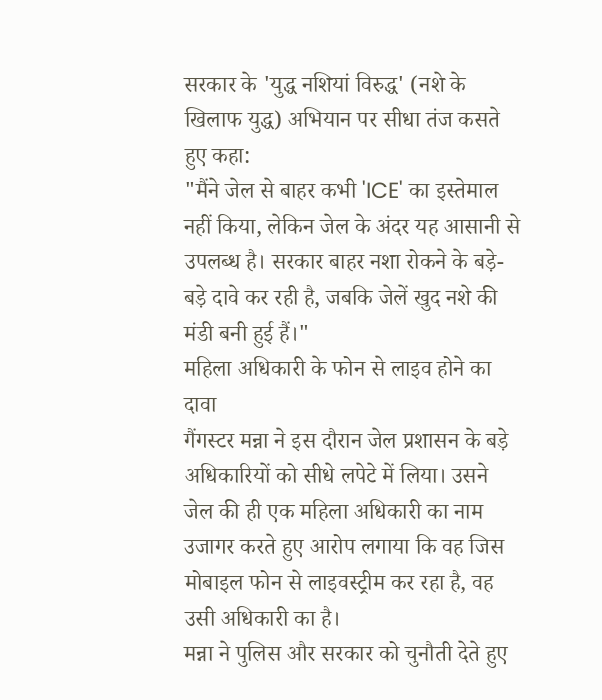सरकार के 'युद्ध नशियां विरुद्ध' (नशे के खिलाफ युद्ध) अभियान पर सीधा तंज कसते हुए कहा:
"मैंने जेल से बाहर कभी 'ICE' का इस्तेमाल नहीं किया, लेकिन जेल के अंदर यह आसानी से उपलब्ध है। सरकार बाहर नशा रोकने के बड़े-बड़े दावे कर रही है, जबकि जेलें खुद नशे की मंडी बनी हुई हैं।"
महिला अधिकारी के फोन से लाइव होने का दावा
गैंगस्टर मन्ना ने इस दौरान जेल प्रशासन के बड़े अधिकारियों को सीधे लपेटे में लिया। उसने जेल की ही एक महिला अधिकारी का नाम उजागर करते हुए आरोप लगाया कि वह जिस मोबाइल फोन से लाइवस्ट्रीम कर रहा है, वह उसी अधिकारी का है।
मन्ना ने पुलिस और सरकार को चुनौती देते हुए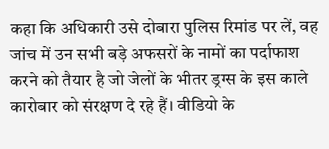कहा कि अधिकारी उसे दोबारा पुलिस रिमांड पर लें, वह जांच में उन सभी बड़े अफसरों के नामों का पर्दाफाश करने को तैयार है जो जेलों के भीतर ड्रग्स के इस काले कारोबार को संरक्षण दे रहे हैं। वीडियो के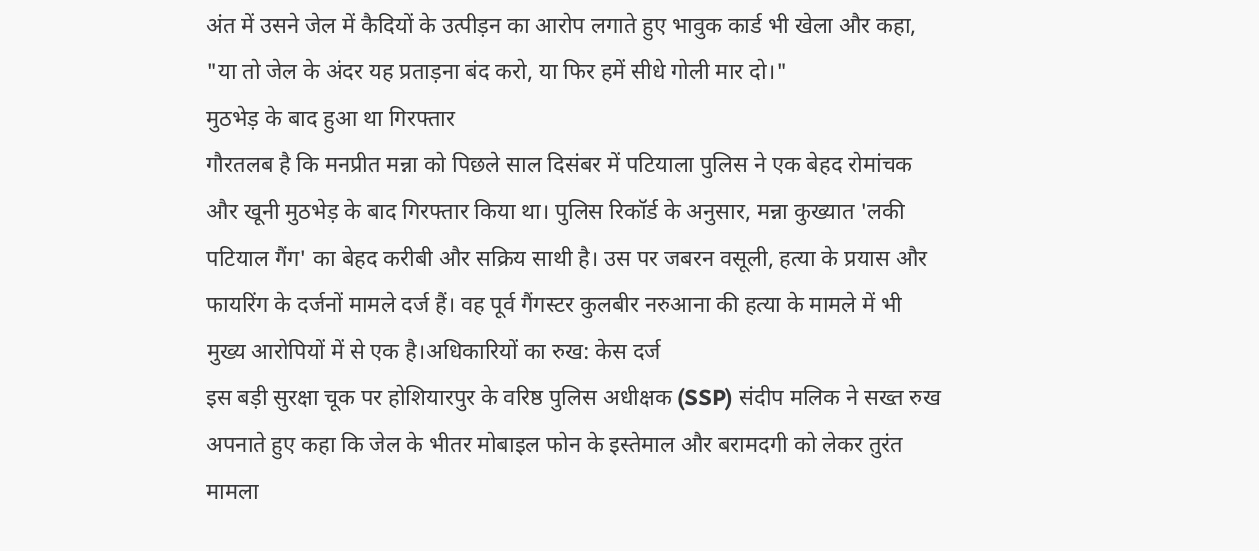अंत में उसने जेल में कैदियों के उत्पीड़न का आरोप लगाते हुए भावुक कार्ड भी खेला और कहा, "या तो जेल के अंदर यह प्रताड़ना बंद करो, या फिर हमें सीधे गोली मार दो।"
मुठभेड़ के बाद हुआ था गिरफ्तार
गौरतलब है कि मनप्रीत मन्ना को पिछले साल दिसंबर में पटियाला पुलिस ने एक बेहद रोमांचक और खूनी मुठभेड़ के बाद गिरफ्तार किया था। पुलिस रिकॉर्ड के अनुसार, मन्ना कुख्यात 'लकी पटियाल गैंग' का बेहद करीबी और सक्रिय साथी है। उस पर जबरन वसूली, हत्या के प्रयास और फायरिंग के दर्जनों मामले दर्ज हैं। वह पूर्व गैंगस्टर कुलबीर नरुआना की हत्या के मामले में भी मुख्य आरोपियों में से एक है।अधिकारियों का रुख: केस दर्ज
इस बड़ी सुरक्षा चूक पर होशियारपुर के वरिष्ठ पुलिस अधीक्षक (SSP) संदीप मलिक ने सख्त रुख अपनाते हुए कहा कि जेल के भीतर मोबाइल फोन के इस्तेमाल और बरामदगी को लेकर तुरंत मामला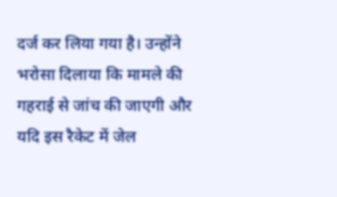दर्ज कर लिया गया है। उन्होंने भरोसा दिलाया कि मामले की गहराई से जांच की जाएगी और यदि इस रैकेट में जेल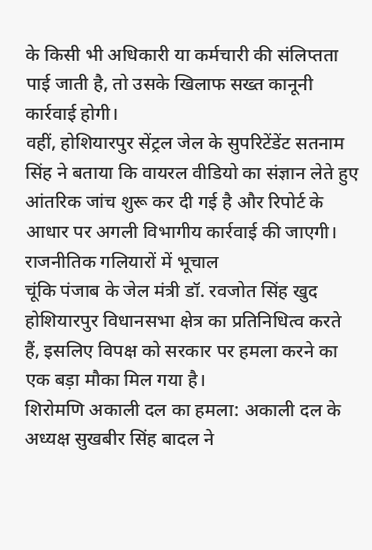के किसी भी अधिकारी या कर्मचारी की संलिप्तता पाई जाती है, तो उसके खिलाफ सख्त कानूनी कार्रवाई होगी।
वहीं, होशियारपुर सेंट्रल जेल के सुपरिटेंडेंट सतनाम सिंह ने बताया कि वायरल वीडियो का संज्ञान लेते हुए आंतरिक जांच शुरू कर दी गई है और रिपोर्ट के आधार पर अगली विभागीय कार्रवाई की जाएगी।
राजनीतिक गलियारों में भूचाल
चूंकि पंजाब के जेल मंत्री डॉ. रवजोत सिंह खुद होशियारपुर विधानसभा क्षेत्र का प्रतिनिधित्व करते हैं, इसलिए विपक्ष को सरकार पर हमला करने का एक बड़ा मौका मिल गया है।
शिरोमणि अकाली दल का हमला: अकाली दल के अध्यक्ष सुखबीर सिंह बादल ने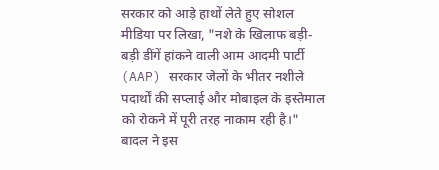सरकार को आड़े हाथों लेते हुए सोशल मीडिया पर लिखा, "नशे के खिलाफ बड़ी-बड़ी डींगें हांकने वाली आम आदमी पार्टी (AAP) सरकार जेलों के भीतर नशीले पदार्थों की सप्लाई और मोबाइल के इस्तेमाल को रोकने में पूरी तरह नाकाम रही है।" बादल ने इस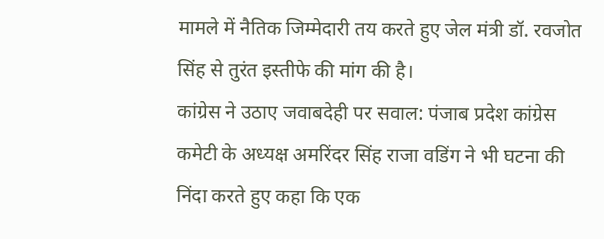मामले में नैतिक जिम्मेदारी तय करते हुए जेल मंत्री डॉ. रवजोत सिंह से तुरंत इस्तीफे की मांग की है।
कांग्रेस ने उठाए जवाबदेही पर सवाल: पंजाब प्रदेश कांग्रेस कमेटी के अध्यक्ष अमरिंदर सिंह राजा वडिंग ने भी घटना की निंदा करते हुए कहा कि एक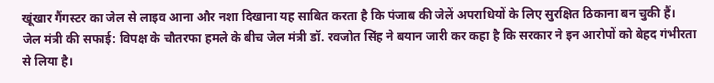खूंखार गैंगस्टर का जेल से लाइव आना और नशा दिखाना यह साबित करता है कि पंजाब की जेलें अपराधियों के लिए सुरक्षित ठिकाना बन चुकी हैं।
जेल मंत्री की सफाई: विपक्ष के चौतरफा हमले के बीच जेल मंत्री डॉ. रवजोत सिंह ने बयान जारी कर कहा है कि सरकार ने इन आरोपों को बेहद गंभीरता से लिया है।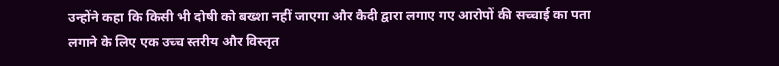उन्होंने कहा कि किसी भी दोषी को बख्शा नहीं जाएगा और कैदी द्वारा लगाए गए आरोपों की सच्चाई का पता लगाने के लिए एक उच्च स्तरीय और विस्तृत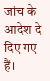जांच के आदेश दे दिए गए हैं।